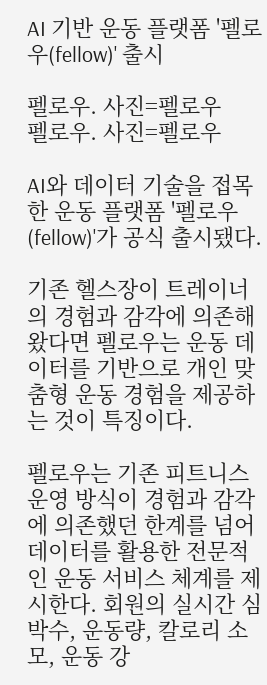AI 기반 운동 플랫폼 '펠로우(fellow)' 출시

펠로우. 사진=펠로우
펠로우. 사진=펠로우

AI와 데이터 기술을 접목한 운동 플랫폼 '펠로우(fellow)'가 공식 출시됐다.

기존 헬스장이 트레이너의 경험과 감각에 의존해왔다면 펠로우는 운동 데이터를 기반으로 개인 맞춤형 운동 경험을 제공하는 것이 특징이다.

펠로우는 기존 피트니스 운영 방식이 경험과 감각에 의존했던 한계를 넘어 데이터를 활용한 전문적인 운동 서비스 체계를 제시한다. 회원의 실시간 심박수, 운동량, 칼로리 소모, 운동 강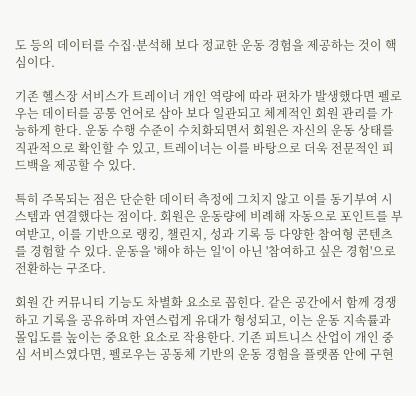도 등의 데이터를 수집·분석해 보다 정교한 운동 경험을 제공하는 것이 핵심이다.

기존 헬스장 서비스가 트레이너 개인 역량에 따라 편차가 발생했다면 펠로우는 데이터를 공통 언어로 삼아 보다 일관되고 체계적인 회원 관리를 가능하게 한다. 운동 수행 수준이 수치화되면서 회원은 자신의 운동 상태를 직관적으로 확인할 수 있고, 트레이너는 이를 바탕으로 더욱 전문적인 피드백을 제공할 수 있다.

특히 주목되는 점은 단순한 데이터 측정에 그치지 않고 이를 동기부여 시스템과 연결했다는 점이다. 회원은 운동량에 비례해 자동으로 포인트를 부여받고, 이를 기반으로 랭킹, 챌린지, 성과 기록 등 다양한 참여형 콘텐츠를 경험할 수 있다. 운동을 '해야 하는 일'이 아닌 '참여하고 싶은 경험'으로 전환하는 구조다.

회원 간 커뮤니티 기능도 차별화 요소로 꼽힌다. 같은 공간에서 함께 경쟁하고 기록을 공유하며 자연스럽게 유대가 형성되고, 이는 운동 지속률과 몰입도를 높이는 중요한 요소로 작용한다. 기존 피트니스 산업이 개인 중심 서비스였다면, 펠로우는 공동체 기반의 운동 경험을 플랫폼 안에 구현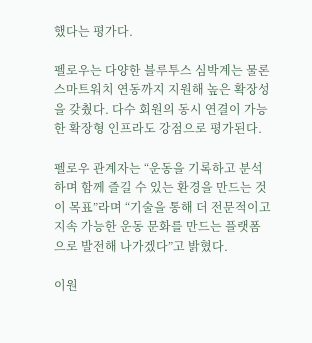했다는 평가다.

펠로우는 다양한 블루투스 심박계는 물론 스마트워치 연동까지 지원해 높은 확장성을 갖췄다. 다수 회원의 동시 연결이 가능한 확장형 인프라도 강점으로 평가된다.

펠로우 관계자는 “운동을 기록하고 분석하며 함께 즐길 수 있는 환경을 만드는 것이 목표”라며 “기술을 통해 더 전문적이고 지속 가능한 운동 문화를 만드는 플랫폼으로 발전해 나가겠다”고 밝혔다.

이원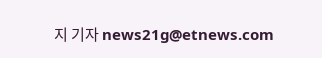지 기자 news21g@etnews.com